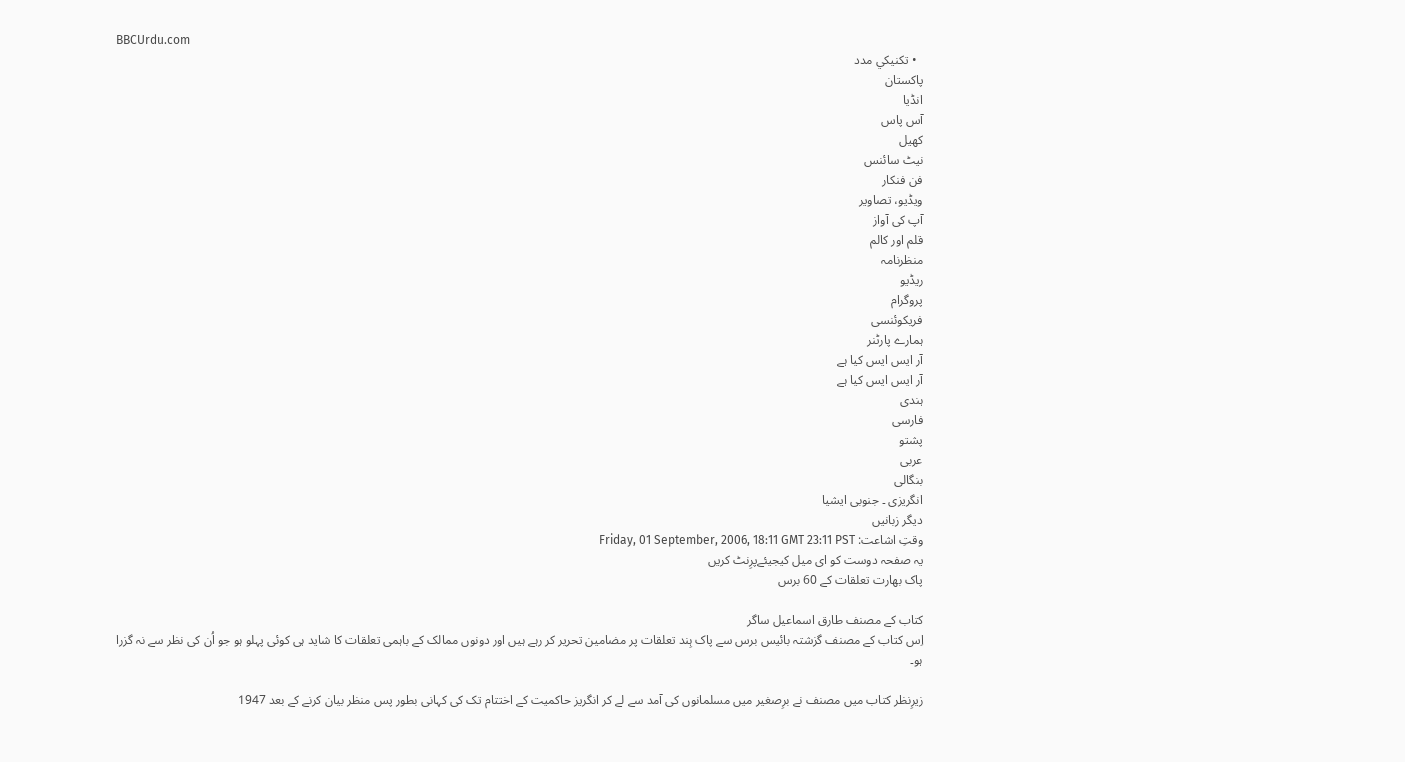BBCUrdu.com
  • تکنيکي مدد
پاکستان
انڈیا
آس پاس
کھیل
نیٹ سائنس
فن فنکار
ویڈیو، تصاویر
آپ کی آواز
قلم اور کالم
منظرنامہ
ریڈیو
پروگرام
فریکوئنسی
ہمارے پارٹنر
آر ایس ایس کیا ہے
آر ایس ایس کیا ہے
ہندی
فارسی
پشتو
عربی
بنگالی
انگریزی ۔ جنوبی ایشیا
دیگر زبانیں
وقتِ اشاعت: Friday, 01 September, 2006, 18:11 GMT 23:11 PST
یہ صفحہ دوست کو ای میل کیجیئےپرِنٹ کریں
پاک بھارت تعلقات کے 60 برس

کتاب کے مصنف طارق اسماعیل ساگر
اِس کتاب کے مصنف گزشتہ بائیس برس سے پاک ہِند تعلقات پر مضامین تحریر کر رہے ہیں اور دونوں ممالک کے باہمی تعلقات کا شاید ہی کوئی پہلو ہو جو اُن کی نظر سے نہ گزرا ہو۔

زیرِنظر کتاب میں مصنف نے برِصغیر میں مسلمانوں کی آمد سے لے کر انگریز حاکمیت کے اختتام تک کی کہانی بطور پس منظر بیان کرنے کے بعد 1947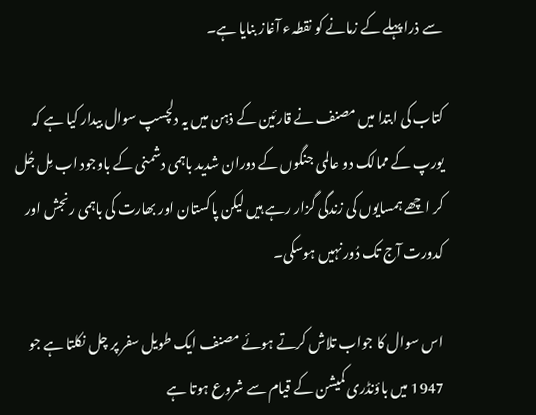سے ذرا پہلے کے زمانے کو نقطہء آغاز بنایا ہے۔

کتاب کی ابتدا میں مصنف نے قارئین کے ذہن میں یہ دلچسپ سوال بیدار کیا ہے کہ یورپ کے ممالک دو عالمی جنگوں کے دوران شدید باہمی دشمنی کے باوجود اب مِل جُل کر اچھے ہمسایوں کی زندگی گزار رہے ہیں لیکن پاکستان اور بھارت کی باہمی رنجش اور کدورت آج تک دُور نہیں ہوسکی۔

اس سوال کا جواب تلاش کرتے ہوئے مصنف ایک طویل سفر پر چل نکلتا ہے جو 1947 میں باؤنڈری کمیشن کے قیام سے شروع ہوتا ہے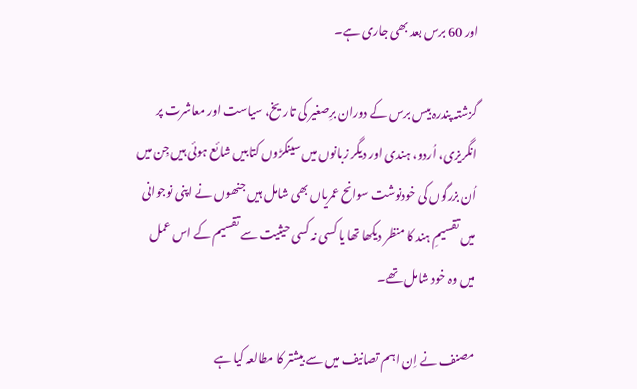اور 60 برس بعد بھی جاری ہے۔

گزشتہ پندرہ بیس برس کے دوران برِصغیر کی تاریخ، سیاست اور معاشرت پر انگریزی، اُردو، ہندی اور دیگر زبانوں میں سینکڑوں کتابیں شائع ہوئی ہیں جِن میں اُن بزرگوں کی خودنوشت سوانح عمریاں بھی شامل ہیں جنھوں نے اپنی نوجوانی میں تقسیمِ ہند کا منظر دیکھا تھا یا کسی نہ کسی حیثیت سے تقسیم کے اس عمل میں وہ خود شامل تھے۔

مصنف نے اِن اہم تصانیف میں سے بیشتر کا مطالعہ کیا ہے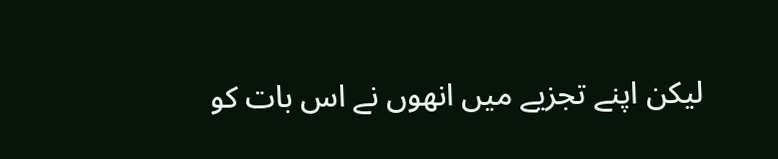لیکن اپنے تجزیے میں انھوں نے اس بات کو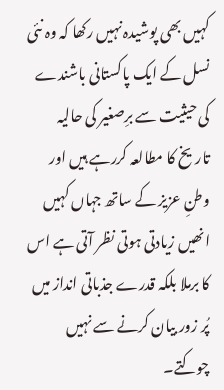کہیں بھی پوشیدہ نہیں رکھا کہ وہ نئی نسل کے ایک پاکستانی باشندے کی حیثیت سے برِصغیر کی حالیہ تاریخ کا مطالعہ کررہے ہیں اور وطنِ عزیز کے ساتھ جہاں کہیں انھیں زیادتی ہوتی نظر آتی ہے اس کا برملا بلکہ قدرے جذباتی انداز میں پُر زور بیان کرنے سے نہیں چوکتے۔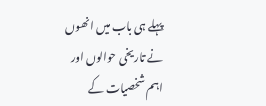پہلے ہی باب میں انھوں نے تاریخی حوالوں اور اہم شخصیات کے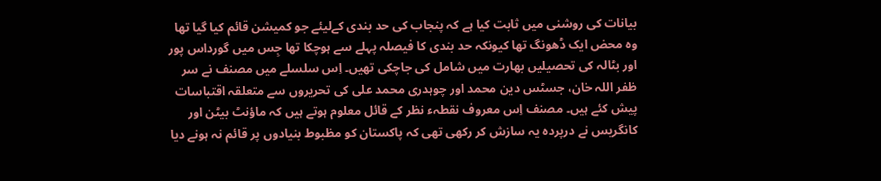بیانات کی روشنی میں ثابت کیا ہے کہ پنجاب کی حد بندی کےلیئے جو کمیشن قائم کیا گیا تھا وہ محض ایک ڈھونگ تھا کیونکہ حد بندی کا فیصلہ پہلے سے ہوچکا تھا جِس میں گورداس پور اور بٹالہ کی تحصیلیں بھارت میں شامل کی جاچکی تھیں۔ اِس سلسلے میں مصنف نے سر ظفر اللہ خان، جسٹس دین محمد اور چوہدری محمد علی کی تحریروں سے متعلقہ اقتباسات پیش کئے ہیں۔ مصنف اِس معروف نقطہء نظر کے قائل معلوم ہوتے ہیں کہ ماؤنٹ بیٹن اور کانگریس نے درپردہ یہ سازش کر رکھی تھی کہ پاکستان کو مظبوط بنیادوں پر قائم نہ ہونے دیا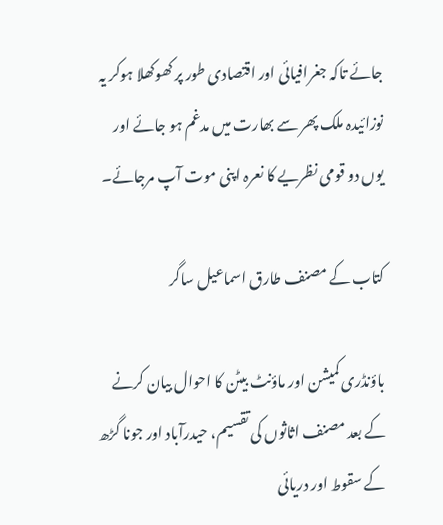جائے تاکہ جغرافیائی اور اقتصادی طور پر کھوکھلا ہوکر یہ نوزائیدہ ملک پھر سے بھارت میں مدغم ہو جائے اور یوں دو قومی نظریے کا نعرہ اپنی موت آپ مرجائے۔

کتاب کے مصنف طارق اسماعیل ساگر

باؤنڈری کمیشن اور ماؤنٹ بیٹن کا احوال بیان کرنے کے بعد مصنف اثاثوں کی تقسیم، حیدرآباد اور جونا گڑھ کے سقوط اور دریائی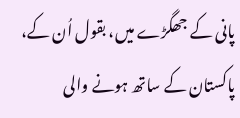پانی کے جھگڑے میں، بقول اُن کے، پاکستان کے ساتھ ہونے والی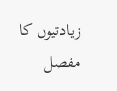زیادتیوں کا مفصل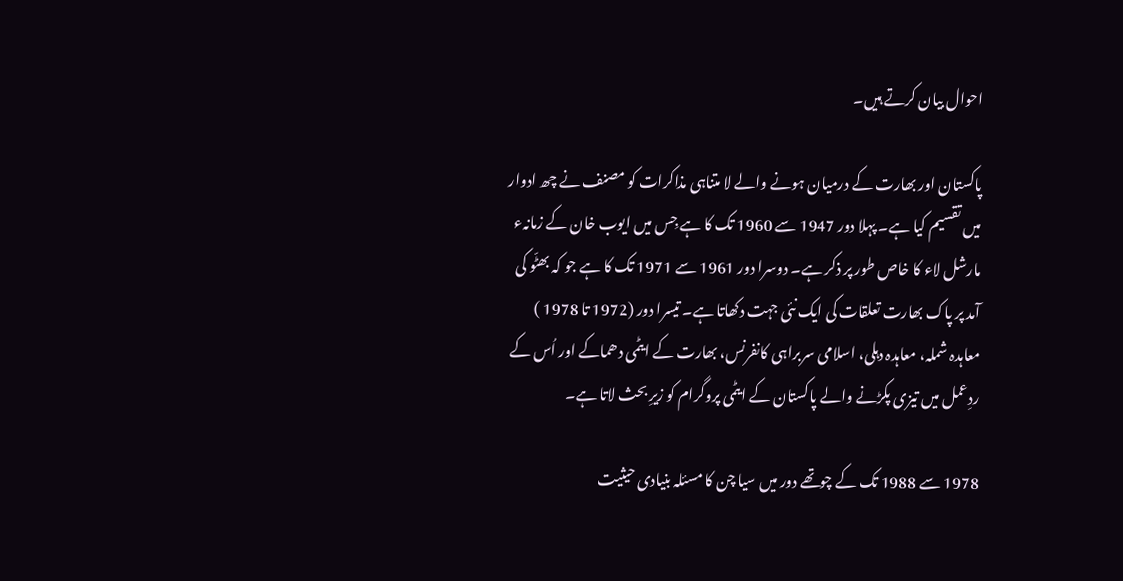احوال بیان کرتے ہیں۔

پاکستان اور بھارت کے درمیان ہونے والے لا متناہی مذاکرات کو مصنف نے چھ ادوار میں تقسیم کیا ہے۔ پہلا دور 1947 سے 1960 تک کا ہے جِس میں ایوب خان کے زمانہء مارشل لاء کا خاص طور پر ذکر ہے۔ دوسرا دور 1961 سے 1971 تک کا ہے جو کہ بھٹّو کی آمد پر پاک بھارت تعلقات کی ایک نئی جہت دکھاتا ہے۔ تیسرا دور (1972 تا 1978 ) معاہدہ شملہ، معاہدہ دہلی، اسلامی سربراہی کانفرنس، بھارت کے ایٹمی دھماکے اور اُس کے ردِعمل میں تیزی پکڑنے والے پاکستان کے ایٹمی پروگرام کو زیرِ بحث لاتا ہے۔

1978 سے 1988 تک کے چوتھے دور میں سیا چن کا مسئلہ بنیادی حیثیت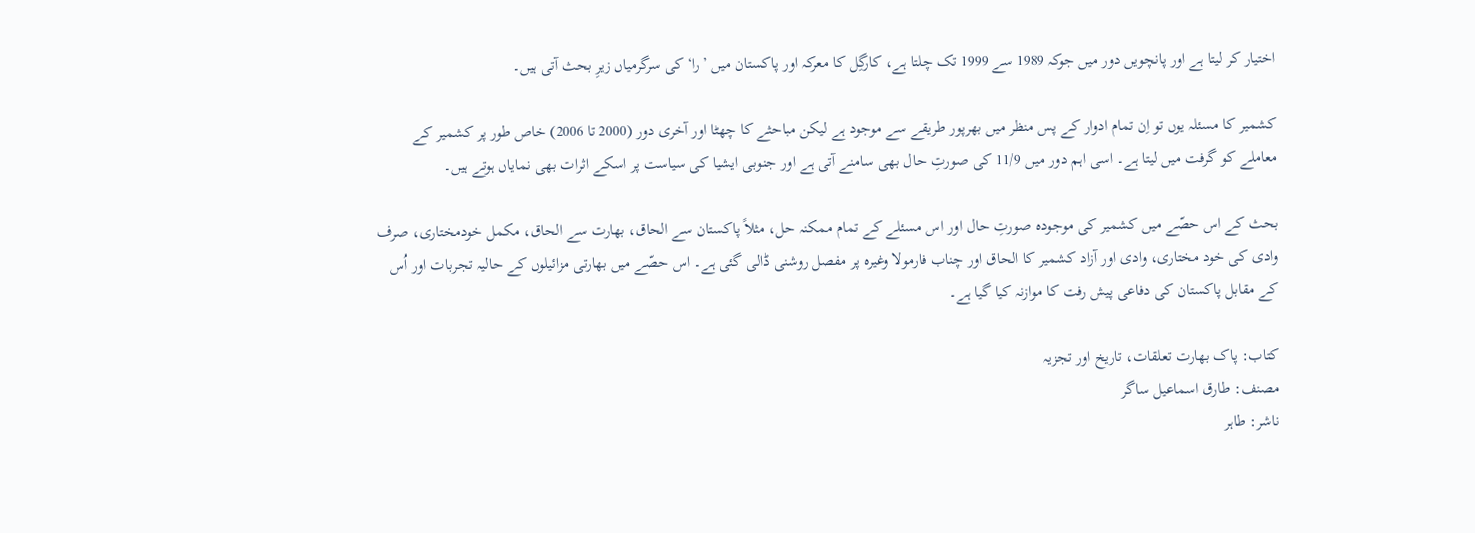اختیار کر لیتا ہے اور پانچویں دور میں جوکہ 1989 سے 1999 تک چلتا ہے، کارگِل کا معرکہ اور پاکستان میں ’را‘ کی سرگرمیاں زیرِ بحث آتی ہیں۔

کشمیر کا مسئلہ یوں تو اِن تمام ادوار کے پس منظر میں بھرپور طریقے سے موجود ہے لیکن مباحثے کا چھٹا اور آخری دور (2000 تا 2006) خاص طور پر کشمیر کے معاملے کو گرفت میں لیتا ہے۔ اسی اہم دور میں 11/9 کی صورتِ حال بھی سامنے آتی ہے اور جنوبی ایشیا کی سیاست پر اسکے اثرات بھی نمایاں ہوتے ہیں۔

بحث کے اس حصّے میں کشمیر کی موجودہ صورتِ حال اور اس مسئلے کے تمام ممکنہ حل، مثلاً پاکستان سے الحاق، بھارت سے الحاق، مکمل خودمختاری، صرف وادی کی خود مختاری، وادی اور آزاد کشمیر کا الحاق اور چناب فارمولا وغیرہ پر مفصل روشنی ڈالی گئی ہے۔ اس حصّے میں بھارتی مزائیلوں کے حالیہ تجربات اور اُس کے مقابل پاکستان کی دفاعی پیش رفت کا موازنہ کیا گیا ہے۔

کتاب: پاک بھارت تعلقات، تاریخ اور تجزیہ
مصنف: طارق اسماعیل ساگر
ناشر: طاہر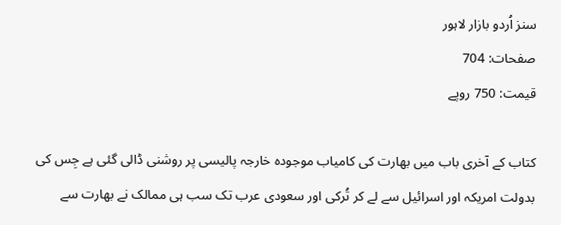سنز اُردو بازار لاہور
صفحات: 704
قیمت: 750 روپے

کتاب کے آخری باب میں بھارت کی کامیاب موجودہ خارجہ پالیسی پر روشنی ڈالی گئی ہے جِس کی بدولت امریکہ اور اسرائیل سے لے کر تُرکی اور سعودی عرب تک سب ہی ممالک نے بھارت سے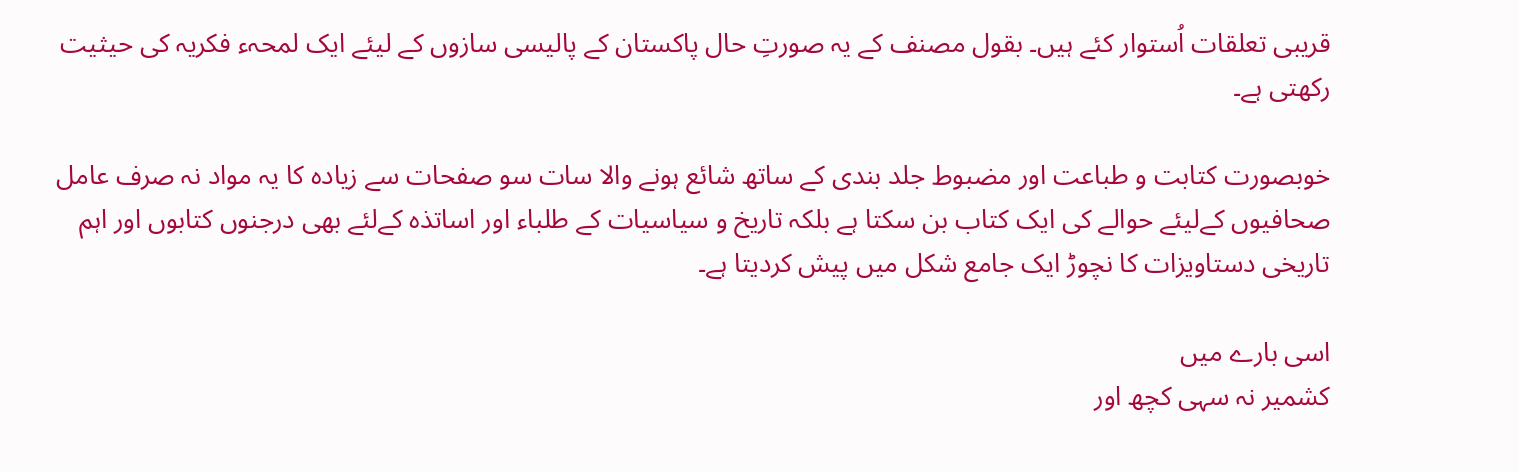قریبی تعلقات اُستوار کئے ہیں۔ بقول مصنف کے یہ صورتِ حال پاکستان کے پالیسی سازوں کے لیئے ایک لمحہء فکریہ کی حیثیت رکھتی ہے۔

خوبصورت کتابت و طباعت اور مضبوط جلد بندی کے ساتھ شائع ہونے والا سات سو صفحات سے زیادہ کا یہ مواد نہ صرف عامل صحافیوں کےلیئے حوالے کی ایک کتاب بن سکتا ہے بلکہ تاریخ و سیاسیات کے طلباء اور اساتذہ کےلئے بھی درجنوں کتابوں اور اہم تاریخی دستاویزات کا نچوڑ ایک جامع شکل میں پیش کردیتا ہے۔

اسی بارے میں
کشمیر نہ سہی کچھ اور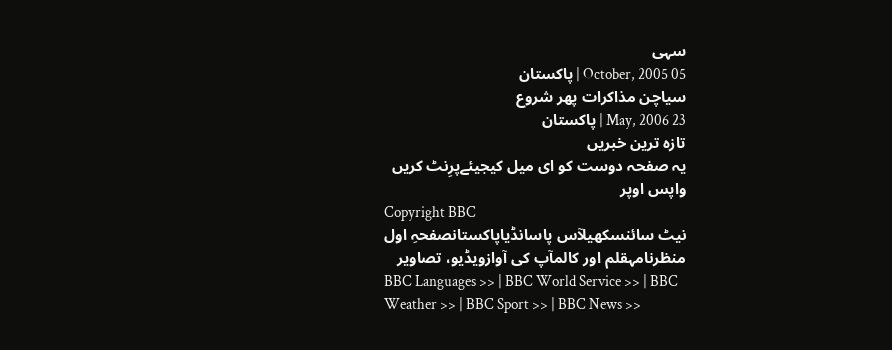سہی
05 October, 2005 | پاکستان
سیاچن مذاکرات پھر شروع
23 May, 2006 | پاکستان
تازہ ترین خبریں
یہ صفحہ دوست کو ای میل کیجیئےپرِنٹ کریں
واپس اوپر
Copyright BBC
نیٹ سائنسکھیلآس پاسانڈیاپاکستانصفحہِ اول
منظرنامہقلم اور کالمآپ کی آوازویڈیو، تصاویر
BBC Languages >> | BBC World Service >> | BBC Weather >> | BBC Sport >> | BBC News >>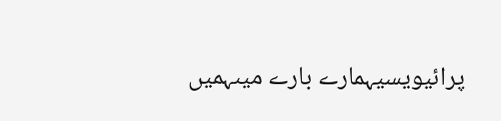پرائیویسیہمارے بارے میںہمیں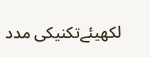لکھیئےتکنیکی مدد